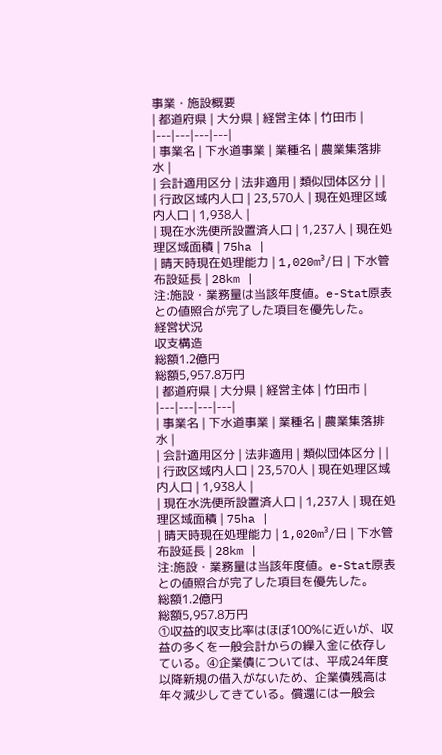事業・施設概要
| 都道府県 | 大分県 | 経営主体 | 竹田市 |
|---|---|---|---|
| 事業名 | 下水道事業 | 業種名 | 農業集落排水 |
| 会計適用区分 | 法非適用 | 類似団体区分 | |
| 行政区域内人口 | 23,570人 | 現在処理区域内人口 | 1,938人 |
| 現在水洗便所設置済人口 | 1,237人 | 現在処理区域面積 | 75ha |
| 晴天時現在処理能力 | 1,020m³/日 | 下水管布設延長 | 28km |
注:施設・業務量は当該年度値。e-Stat原表との値照合が完了した項目を優先した。
経営状況
収支構造
総額1.2億円
総額5,957.8万円
| 都道府県 | 大分県 | 経営主体 | 竹田市 |
|---|---|---|---|
| 事業名 | 下水道事業 | 業種名 | 農業集落排水 |
| 会計適用区分 | 法非適用 | 類似団体区分 | |
| 行政区域内人口 | 23,570人 | 現在処理区域内人口 | 1,938人 |
| 現在水洗便所設置済人口 | 1,237人 | 現在処理区域面積 | 75ha |
| 晴天時現在処理能力 | 1,020m³/日 | 下水管布設延長 | 28km |
注:施設・業務量は当該年度値。e-Stat原表との値照合が完了した項目を優先した。
総額1.2億円
総額5,957.8万円
①収益的収支比率はほぼ100%に近いが、収益の多くを一般会計からの繰入金に依存している。④企業債については、平成24年度以降新規の借入がないため、企業債残高は年々減少してきている。償還には一般会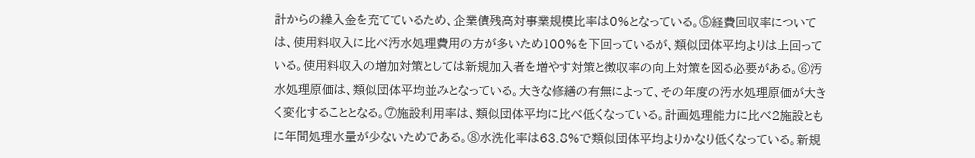計からの繰入金を充てているため、企業債残高対事業規模比率は0%となっている。⑤経費回収率については、使用料収入に比べ汚水処理費用の方が多いため100%を下回っているが、類似団体平均よりは上回っている。使用料収入の増加対策としては新規加入者を増やす対策と徴収率の向上対策を図る必要がある。⑥汚水処理原価は、類似団体平均並みとなっている。大きな修繕の有無によって、その年度の汚水処理原価が大きく変化することとなる。⑦施設利用率は、類似団体平均に比べ低くなっている。計画処理能力に比べ2施設ともに年間処理水量が少ないためである。⑧水洗化率は63.8%で類似団体平均よりかなり低くなっている。新規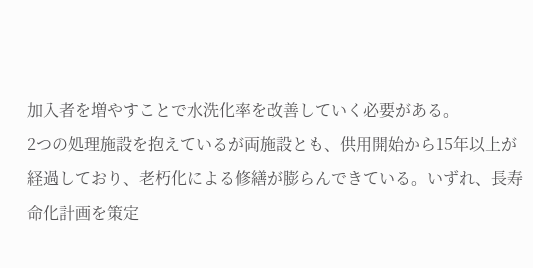加入者を増やすことで水洗化率を改善していく必要がある。
2つの処理施設を抱えているが両施設とも、供用開始から15年以上が経過しており、老朽化による修繕が膨らんできている。いずれ、長寿命化計画を策定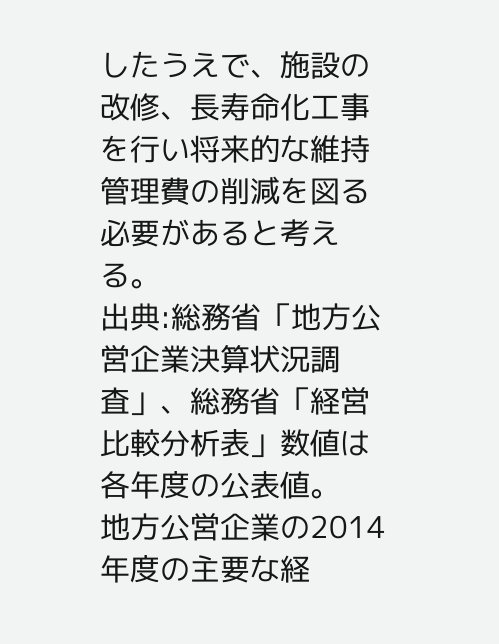したうえで、施設の改修、長寿命化工事を行い将来的な維持管理費の削減を図る必要があると考える。
出典:総務省「地方公営企業決算状況調査」、総務省「経営比較分析表」数値は各年度の公表値。
地方公営企業の2014年度の主要な経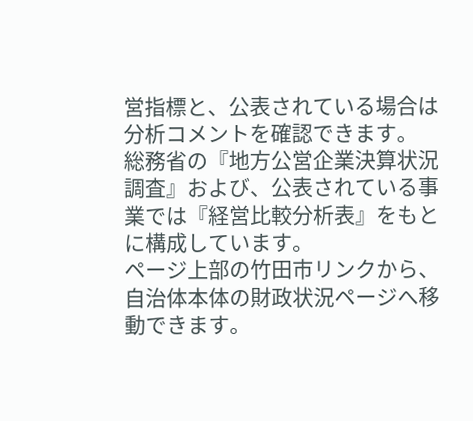営指標と、公表されている場合は分析コメントを確認できます。
総務省の『地方公営企業決算状況調査』および、公表されている事業では『経営比較分析表』をもとに構成しています。
ページ上部の竹田市リンクから、自治体本体の財政状況ページへ移動できます。